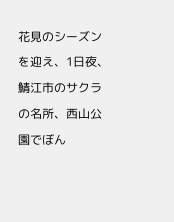花見のシーズンを迎え、1日夜、鯖江市のサクラの名所、西山公園でぼん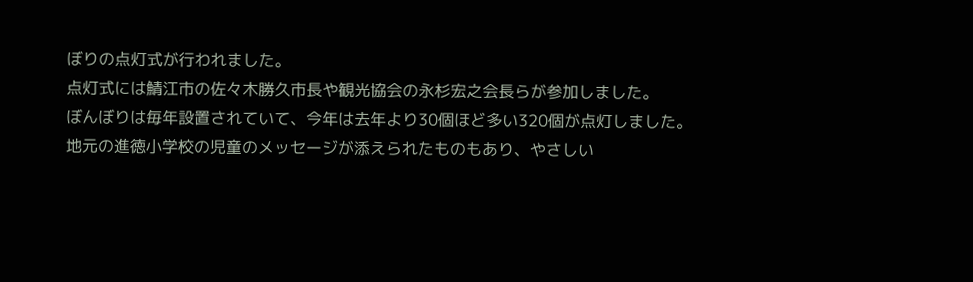ぼりの点灯式が行われました。
点灯式には鯖江市の佐々木勝久市長や観光協会の永杉宏之会長らが参加しました。
ぼんぼりは毎年設置されていて、今年は去年より30個ほど多い320個が点灯しました。
地元の進徳小学校の児童のメッセージが添えられたものもあり、やさしい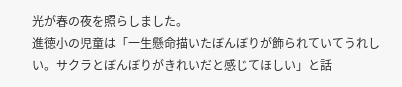光が春の夜を照らしました。
進徳小の児童は「一生懸命描いたぼんぼりが飾られていてうれしい。サクラとぼんぼりがきれいだと感じてほしい」と話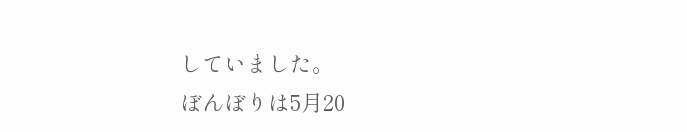していました。
ぼんぼりは5月20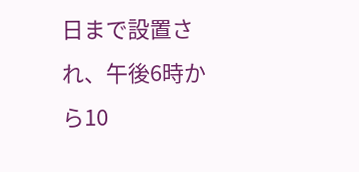日まで設置され、午後6時から10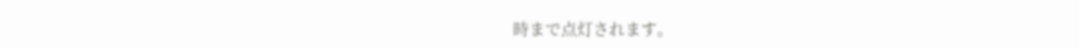時まで点灯されます。